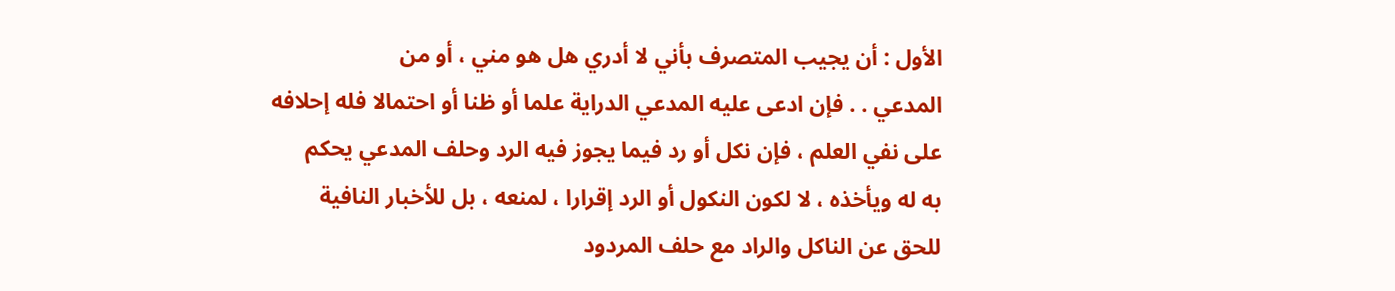الأول : أن يجيب المتصرف بأني لا أدري هل هو مني ، أو من
المدعي . . فإن ادعى عليه المدعي الدراية علما أو ظنا أو احتمالا فله إحلافه
على نفي العلم ، فإن نكل أو رد فيما يجوز فيه الرد وحلف المدعي يحكم
به له ويأخذه ، لا لكون النكول أو الرد إقرارا ، لمنعه ، بل للأخبار النافية
للحق عن الناكل والراد مع حلف المردود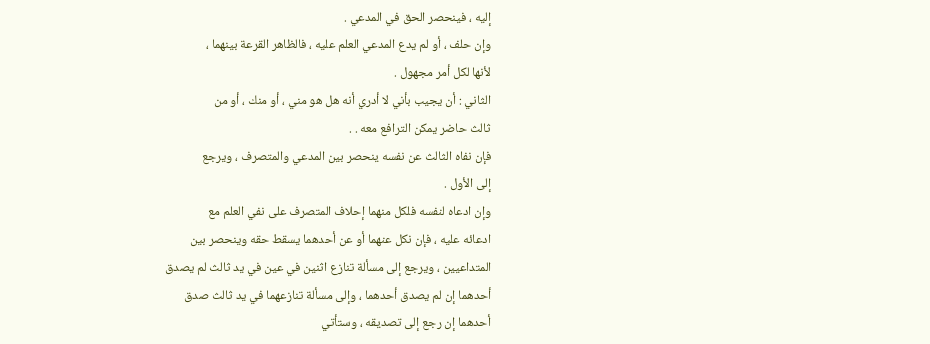إليه ، فينحصر الحق في المدعي .
وإن حلف ، أو لم يدع المدعي العلم عليه ، فالظاهر القرعة بينهما ،
لأنها لكل أمر مجهول .
الثاني : أن يجيب بأني لا أدري أنه هل هو مني ، أو منك ، أو من
ثالث حاضر يمكن الترافع معه . .
فإن نفاه الثالث عن نفسه ينحصر بين المدعي والمتصرف ، ويرجع
إلى الأول .
وإن ادعاه لنفسه فلكل منهما إحلاف المتصرف على نفي العلم مع
ادعائه عليه ، فإن نكل عنهما أو عن أحدهما يسقط حقه وينحصر بين
المتداعيين ، ويرجع إلى مسألة تنازع اثنين في عين في يد ثالث لم يصدق
أحدهما إن لم يصدق أحدهما ، وإلى مسألة تنازعهما في يد ثالث صدق
أحدهما إن رجع إلى تصديقه ، وستأتي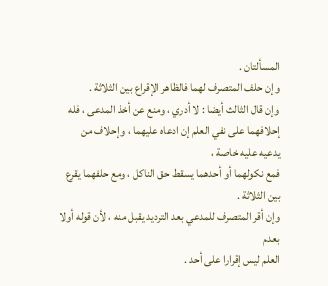المسألتان .
وإن حلف المتصرف لهما فالظاهر الإقراع بين الثلاثة .
وإن قال الثالث أيضا : لا أدري ، ومنع عن أخذ المدعى ، فله
إحلافهما على نفي العلم إن ادعاه عليهما ، وإحلاف من يدعيه عليه خاصة ،
فمع نكولهما أو أحدهما يسقط حق الناكل ، ومع حلفهما يقرع بين الثلاثة .
وإن أقر المتصرف للمدعي بعد الترديد يقبل منه ، لأن قوله أولا بعدم
العلم ليس إقرارا على أحد .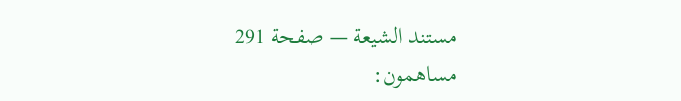مستند الشيعة — صفحة 291
مساهمون: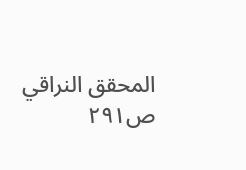المحقق النراقي
ص٢٩١